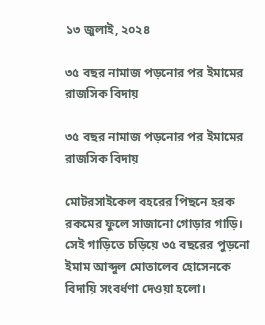১৩ জুলাই, ২০২৪

৩৫ বছর নামাজ পড়নোর পর ইমামের রাজসিক বিদায়

৩৫ বছর নামাজ পড়নোর পর ইমামের রাজসিক বিদায়

মোটরসাইকেল বহরের পিছনে হরক রকমের ফুলে সাজানো গোড়ার গাড়ি। সেই গাড়িতে চড়িয়ে ৩৫ বছরের পুড়নো ইমাম আব্দুল মোতালেব হোসেনকে বিদায়ি সংবর্ধণা দেওয়া হলো।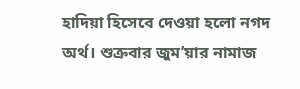হাদিয়া হিসেবে দেওয়া হলো নগদ অর্থ। শুক্রবার জুম’য়ার নামাজ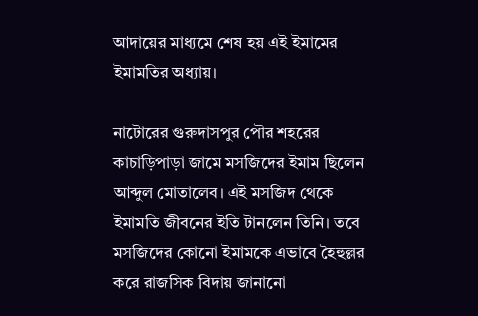আদায়ের মাধ্যমে শেষ হয় এই ইমামের ইমামতির অধ্যায়।

নাটোরের গুরুদাসপুর পৌর শহরের কাচাড়িপাড়া জামে মসজিদের ইমাম ছিলেন আব্দুল মোতালেব। এই মসজিদ থেকে ইমামতি জীবনের ইতি টানলেন তিনি। তবে মসজিদের কোনো ইমামকে এভাবে হৈহুল্লর করে রাজসিক বিদায় জানানো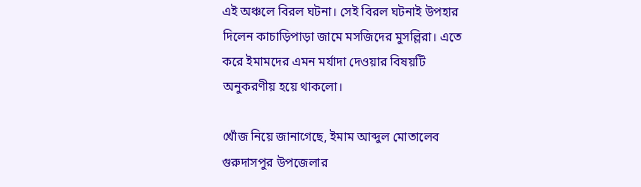এই অঞ্চলে বিরল ঘটনা। সেই বিরল ঘটনাই উপহার দিলেন কাচাড়িপাড়া জামে মসজিদের মুসল্লিরা। এতে করে ইমামদের এমন মর্যাদা দেওয়ার বিষয়টি অনুকরণীয় হয়ে থাকলো।

খোঁজ নিয়ে জানাগেছে, ইমাম আব্দুল মোতালেব গুরুদাসপুর উপজেলার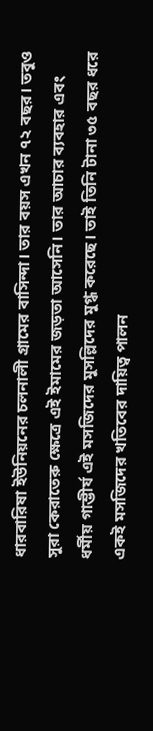ধারবারিষা ইউনিয়নের চলনালী গ্রামের বাসিন্দা। তার বয়স এখন ৭২ বছর। তবুও সুরা কেরাতেরু ক্ষেত্রে এই ইমামের জড়তা আসেনি। তার আচার ব্যবহার এবং ধর্মীয় গাম্ভীর্য এই মসজিদের মুসল্লিদের মুগ্ধ করেছে। তাই তিনি টানা ৩৫ বছর ধরে একই মসজিদের খতিবের দায়িত্ব পালন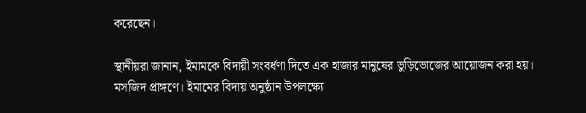করেছেন।

স্থানীয়রা জানান, ইমামকে বিদায়ী সংবর্ধণা দিতে এক হাজার মানুষের ভুড়িভোজের আয়োজন করা হয়। মসজিদ প্রাঙ্গণে। ইমামের বিদায় অনুষ্ঠান উপলক্ষ্যে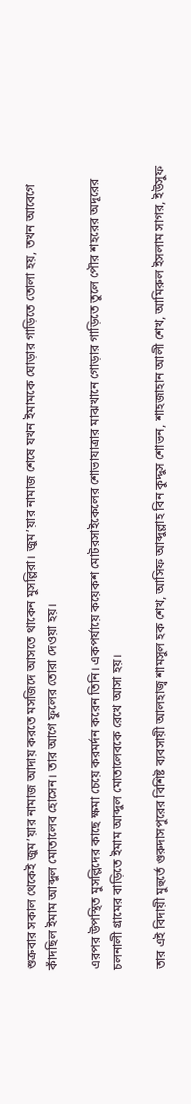শুক্রবার সকাল থেকেই জুম’য়ার নামাজ আদায় করতে মসজিদে আসতে থাকেন মুসল্লিরা। জুম’য়ার নামাজ শেষে যখন ইমামকে ঘোড়ার গাড়িতে তোলা হয়, তখন আবেগে কাঁদছিল ইমাম আব্দুল মোতালেব হোসেন। তার আগে ফুলের তোরা দেওয়া হয়।

এরপর উপস্থিত মুসল্লিদের কাছে ক্ষমা চেয়ে করমর্দন করেন তিনি। একপর্যায়ে কয়েকশ মোটরসাইকেলের শোভাযাত্রার মাঝখানে গোড়ার গাড়িতে তুলে পৌর শহরের অদূরের চলনালী গ্রামের বাড়িতে ইমাম আব্দুল মোতালেবকে রেখে আসা হয়।

তার এই বিদায়ী মুহুর্তে গুরুদাসপুরের বিশিষ্ট ব্যবসায়ী আলহাজ্ব শামসুল হক শেখ, আসিফ আব্দুল্লাহ বিন কুদ্দুস শোভন, শাহজাহান আলী শেখ, আমিরুল ইসলাম সাগর, ইউসুফ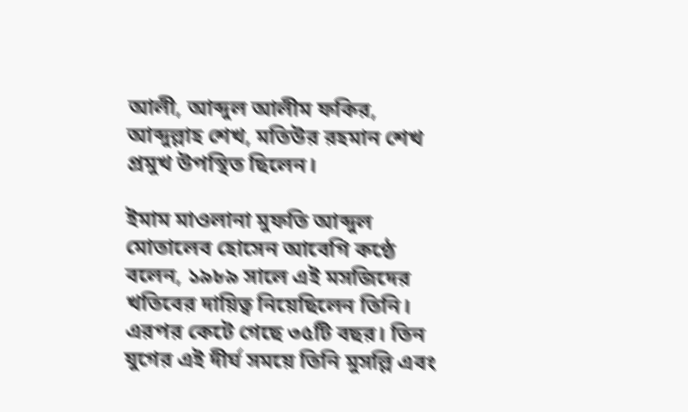আলী, আব্দুল আলীম ফকির, আব্দুল্লাহ শেখ, মতিউর রহমান শেখ প্রমুখ উপস্থিত ছিলেন।

ইমাম মাওলানা মুফতি আব্দুল মোতালেব হোসেন আবেগি কণ্ঠে বলেন, ১৯৮৯ সালে এই মসজিদের খতিবের দায়িত্ব নিয়েছিলেন তিনি। এরপর কেটে গেছে ৩৫টি বছর। তিন যুগের এই দীর্ঘ সময়ে তিনি মুসল্লি এবং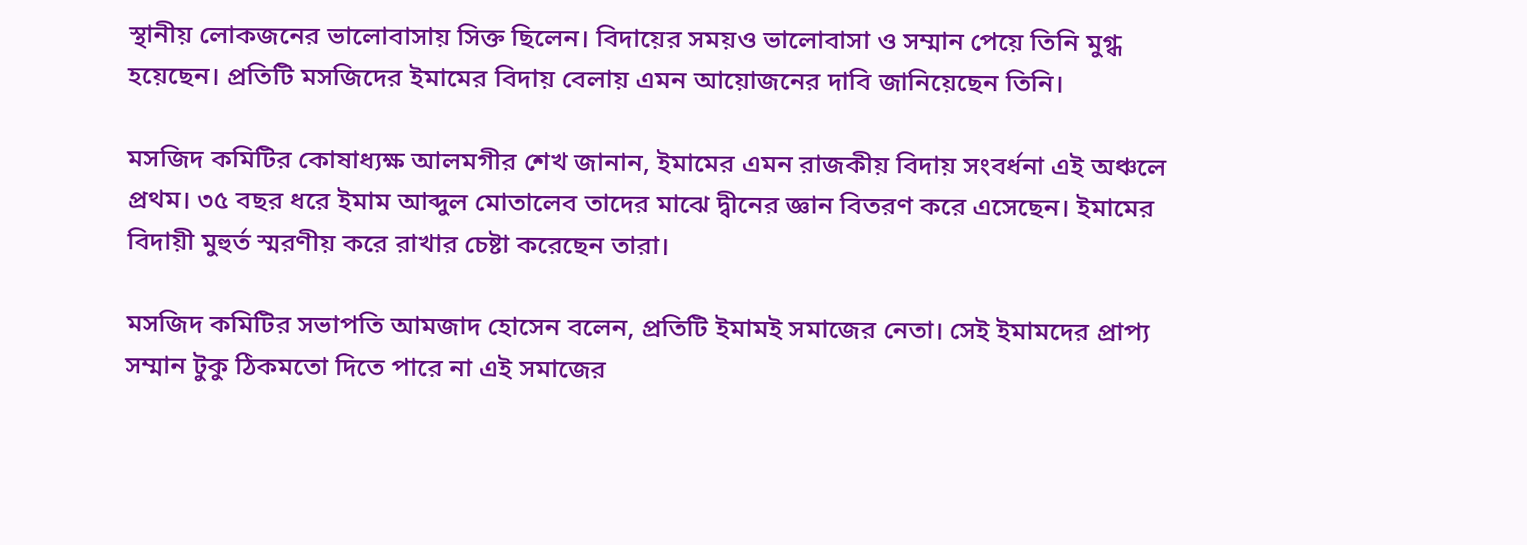স্থানীয় লোকজনের ভালোবাসায় সিক্ত ছিলেন। বিদায়ের সময়ও ভালোবাসা ও সম্মান পেয়ে তিনি মুগ্ধ হয়েছেন। প্রতিটি মসজিদের ইমামের বিদায় বেলায় এমন আয়োজনের দাবি জানিয়েছেন তিনি।

মসজিদ কমিটির কোষাধ্যক্ষ আলমগীর শেখ জানান, ইমামের এমন রাজকীয় বিদায় সংবর্ধনা এই অঞ্চলে প্রথম। ৩৫ বছর ধরে ইমাম আব্দুল মোতালেব তাদের মাঝে দ্বীনের জ্ঞান বিতরণ করে এসেছেন। ইমামের বিদায়ী মুহুর্ত স্মরণীয় করে রাখার চেষ্টা করেছেন তারা।

মসজিদ কমিটির সভাপতি আমজাদ হোসেন বলেন, প্রতিটি ইমামই সমাজের নেতা। সেই ইমামদের প্রাপ্য সম্মান টুকু ঠিকমতো দিতে পারে না এই সমাজের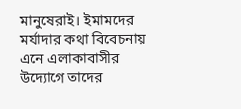মানুষেরাই। ইমামদের মর্যাদার কথা বিবেচনায় এনে এলাকাবাসীর উদ্যোগে তাদের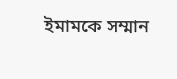ইমামকে সম্মান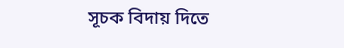সূচক বিদায় দিতে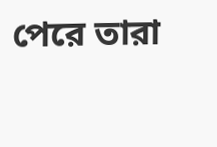পেরে তারা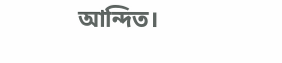আন্দিত।